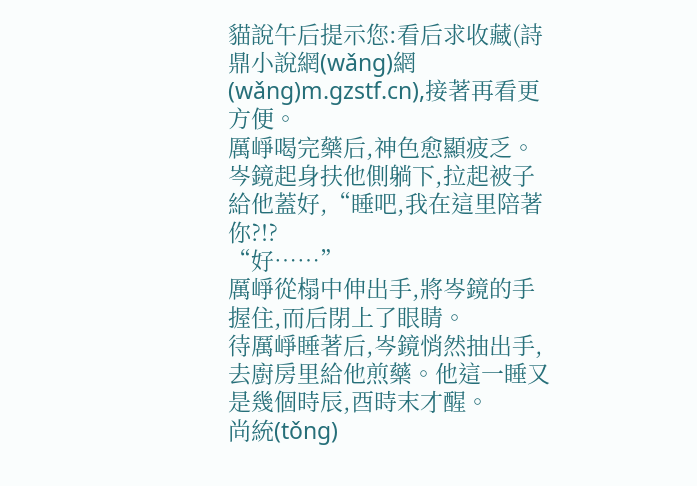貓說午后提示您:看后求收藏(詩鼎小說網(wǎng)網(wǎng)m.gzstf.cn),接著再看更方便。
厲崢喝完藥后,神色愈顯疲乏。
岑鏡起身扶他側躺下,拉起被子給他蓋好,“睡吧,我在這里陪著你?!?
“好……”
厲崢從榻中伸出手,將岑鏡的手握住,而后閉上了眼睛。
待厲崢睡著后,岑鏡悄然抽出手,去廚房里給他煎藥。他這一睡又是幾個時辰,酉時末才醒。
尚統(tǒng)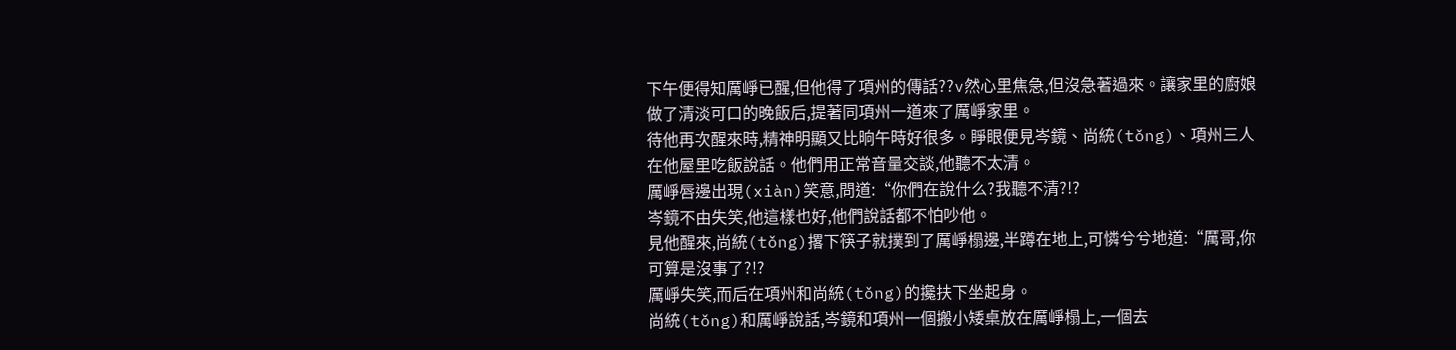下午便得知厲崢已醒,但他得了項州的傳話??v然心里焦急,但沒急著過來。讓家里的廚娘做了清淡可口的晚飯后,提著同項州一道來了厲崢家里。
待他再次醒來時,精神明顯又比晌午時好很多。睜眼便見岑鏡、尚統(tǒng)、項州三人在他屋里吃飯說話。他們用正常音量交談,他聽不太清。
厲崢唇邊出現(xiàn)笑意,問道:“你們在說什么?我聽不清?!?
岑鏡不由失笑,他這樣也好,他們說話都不怕吵他。
見他醒來,尚統(tǒng)撂下筷子就撲到了厲崢榻邊,半蹲在地上,可憐兮兮地道:“厲哥,你可算是沒事了?!?
厲崢失笑,而后在項州和尚統(tǒng)的攙扶下坐起身。
尚統(tǒng)和厲崢說話,岑鏡和項州一個搬小矮桌放在厲崢榻上,一個去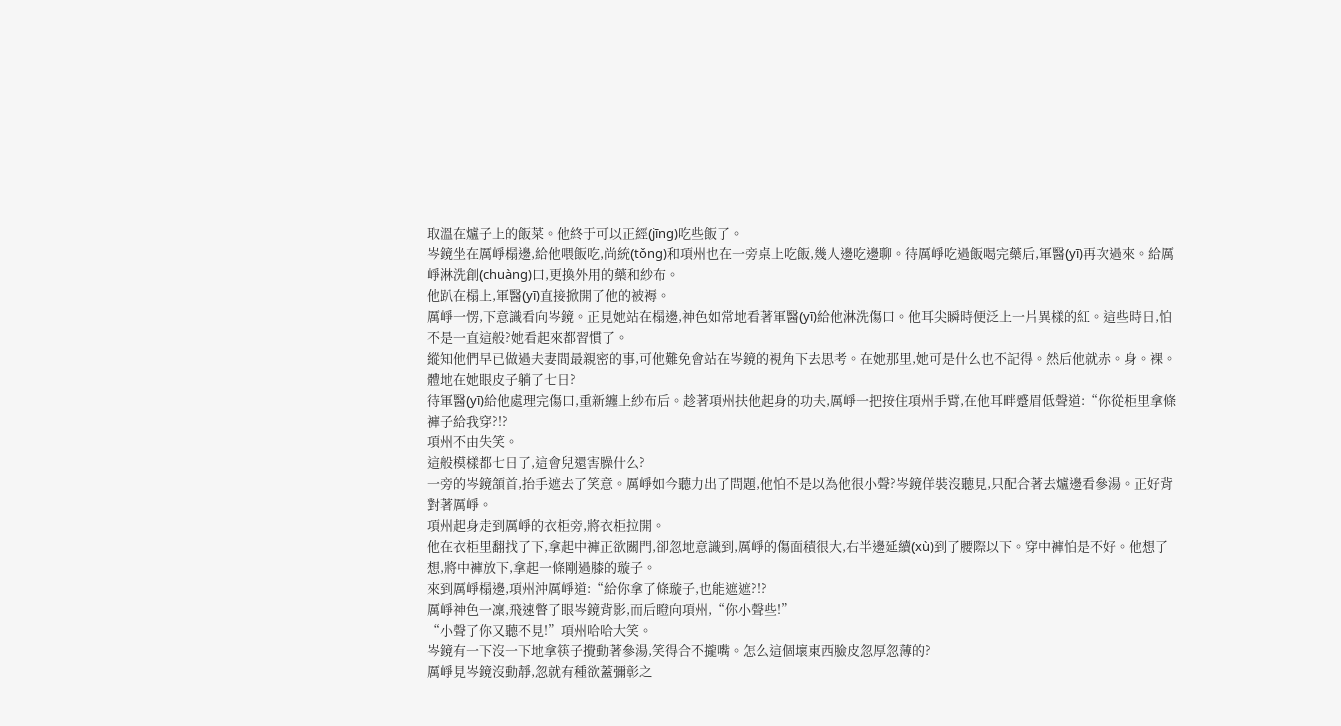取溫在爐子上的飯菜。他終于可以正經(jīng)吃些飯了。
岑鏡坐在厲崢榻邊,給他喂飯吃,尚統(tǒng)和項州也在一旁桌上吃飯,幾人邊吃邊聊。待厲崢吃過飯喝完藥后,軍醫(yī)再次過來。給厲崢淋洗創(chuàng)口,更換外用的藥和紗布。
他趴在榻上,軍醫(yī)直接掀開了他的被褥。
厲崢一愣,下意識看向岑鏡。正見她站在榻邊,神色如常地看著軍醫(yī)給他淋洗傷口。他耳尖瞬時便泛上一片異樣的紅。這些時日,怕不是一直這般?她看起來都習慣了。
縱知他們早已做過夫妻間最親密的事,可他難免會站在岑鏡的視角下去思考。在她那里,她可是什么也不記得。然后他就赤。身。裸。體地在她眼皮子躺了七日?
待軍醫(yī)給他處理完傷口,重新纏上紗布后。趁著項州扶他起身的功夫,厲崢一把按住項州手臂,在他耳畔蹙眉低聲道:“你從柜里拿條褲子給我穿?!?
項州不由失笑。
這般模樣都七日了,這會兒還害臊什么?
一旁的岑鏡頷首,抬手遮去了笑意。厲崢如今聽力出了問題,他怕不是以為他很小聲?岑鏡佯裝沒聽見,只配合著去爐邊看參湯。正好背對著厲崢。
項州起身走到厲崢的衣柜旁,將衣柜拉開。
他在衣柜里翻找了下,拿起中褲正欲關門,卻忽地意識到,厲崢的傷面積很大,右半邊延續(xù)到了腰際以下。穿中褲怕是不好。他想了想,將中褲放下,拿起一條剛過膝的璇子。
來到厲崢榻邊,項州沖厲崢道:“給你拿了條璇子,也能遮遮?!?
厲崢神色一凜,飛速瞥了眼岑鏡背影,而后瞪向項州,“你小聲些!”
“小聲了你又聽不見!”項州哈哈大笑。
岑鏡有一下沒一下地拿筷子攪動著參湯,笑得合不攏嘴。怎么這個壞東西臉皮忽厚忽薄的?
厲崢見岑鏡沒動靜,忽就有種欲蓋彌彰之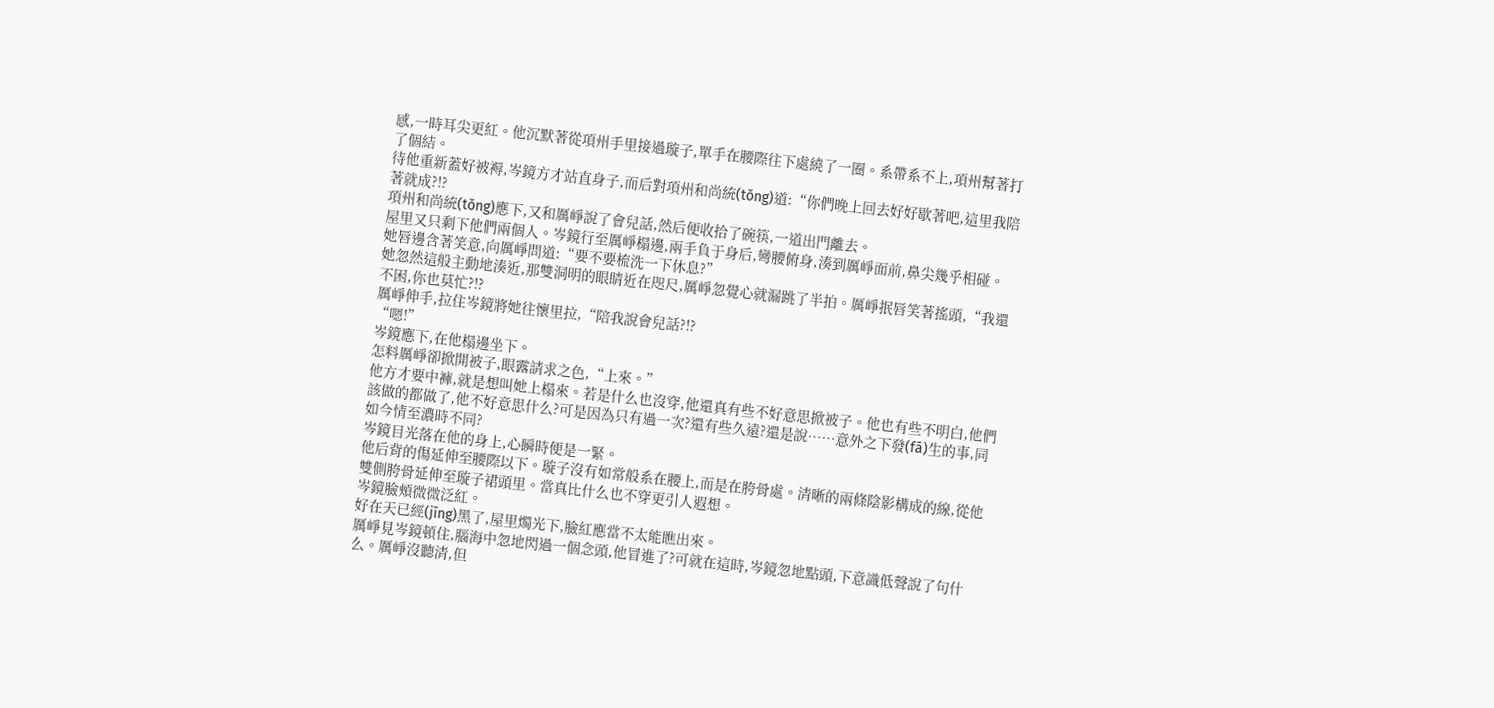感,一時耳尖更紅。他沉默著從項州手里接過璇子,單手在腰際往下處繞了一圈。系帶系不上,項州幫著打了個結。
待他重新蓋好被褥,岑鏡方才站直身子,而后對項州和尚統(tǒng)道:“你們晚上回去好好歇著吧,這里我陪著就成?!?
項州和尚統(tǒng)應下,又和厲崢說了會兒話,然后便收拾了碗筷,一道出門離去。
屋里又只剩下他們兩個人。岑鏡行至厲崢榻邊,兩手負于身后,彎腰俯身,湊到厲崢面前,鼻尖幾乎相碰。
她唇邊含著笑意,向厲崢問道:“要不要梳洗一下休息?”
她忽然這般主動地湊近,那雙洞明的眼睛近在咫尺,厲崢忽覺心就漏跳了半拍。厲崢抿唇笑著搖頭,“我還不困,你也莫忙?!?
厲崢伸手,拉住岑鏡將她往懷里拉,“陪我說會兒話?!?
“嗯!”
岑鏡應下,在他榻邊坐下。
怎料厲崢卻掀開被子,眼露請求之色,“上來。”
他方才要中褲,就是想叫她上榻來。若是什么也沒穿,他還真有些不好意思掀被子。他也有些不明白,他們該做的都做了,他不好意思什么?可是因為只有過一次?還有些久遠?還是說……意外之下發(fā)生的事,同如今情至濃時不同?
岑鏡目光落在他的身上,心瞬時便是一緊。
他后背的傷延伸至腰際以下。璇子沒有如常般系在腰上,而是在胯骨處。清晰的兩條陰影構成的線,從他雙側胯骨延伸至璇子裙頭里。當真比什么也不穿更引人遐想。
岑鏡臉頰微微泛紅。
好在天已經(jīng)黑了,屋里燭光下,臉紅應當不太能瞧出來。
厲崢見岑鏡頓住,腦海中忽地閃過一個念頭,他冒進了?可就在這時,岑鏡忽地點頭,下意識低聲說了句什么。厲崢沒聽清,但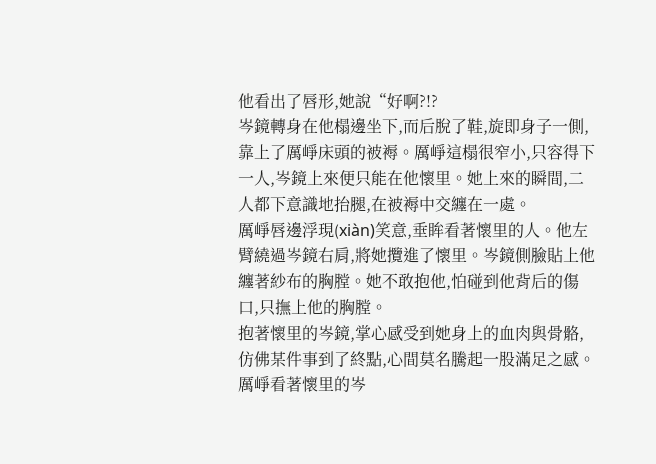他看出了唇形,她說“好啊?!?
岑鏡轉身在他榻邊坐下,而后脫了鞋,旋即身子一側,靠上了厲崢床頭的被褥。厲崢這榻很窄小,只容得下一人,岑鏡上來便只能在他懷里。她上來的瞬間,二人都下意識地抬腿,在被褥中交纏在一處。
厲崢唇邊浮現(xiàn)笑意,垂眸看著懷里的人。他左臂繞過岑鏡右肩,將她攬進了懷里。岑鏡側臉貼上他纏著紗布的胸膛。她不敢抱他,怕碰到他背后的傷口,只撫上他的胸膛。
抱著懷里的岑鏡,掌心感受到她身上的血肉與骨骼,仿佛某件事到了終點,心間莫名騰起一股滿足之感。
厲崢看著懷里的岑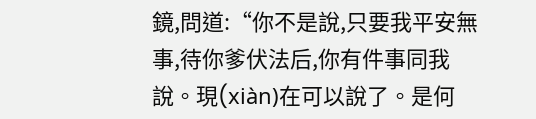鏡,問道:“你不是說,只要我平安無事,待你爹伏法后,你有件事同我說。現(xiàn)在可以說了。是何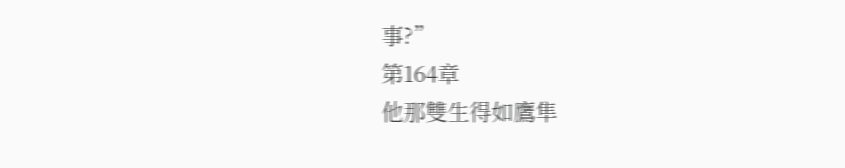事?”
第164章
他那雙生得如鷹隼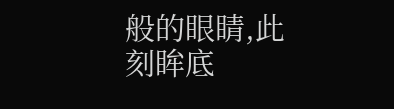般的眼睛,此刻眸底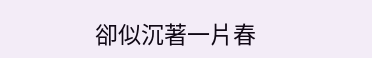卻似沉著一片春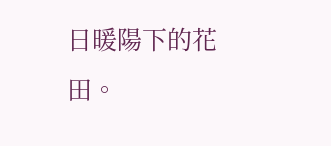日暖陽下的花田。